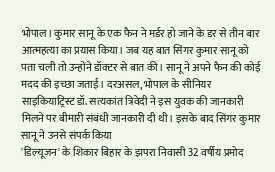भोपाल। कुमार सानू के एक फैन ने मर्डर हो जाने के डर से तीन बार आत्महत्या का प्रयास किया। जब यह बात सिंगर कुमार सानू को पता चली तो उन्होंने डॉक्टर से बात की। सानू ने अपने फैन की कोई मदद की इच्छा जताई। दरअसल, भोपाल के सीनियर साइकियाट्रिस्ट डॉ. सत्यकांत त्रिवेदी ने इस युवक की जानकारी मिलने पर बीमारी संबंधी जानकारी दी थी। इसके बाद सिंगर कुमार सानू ने उनसे संपर्क किया
'डिल्यूजन' के शिकार बिहार के झपरा निवासी 32 वर्षीय प्रमोद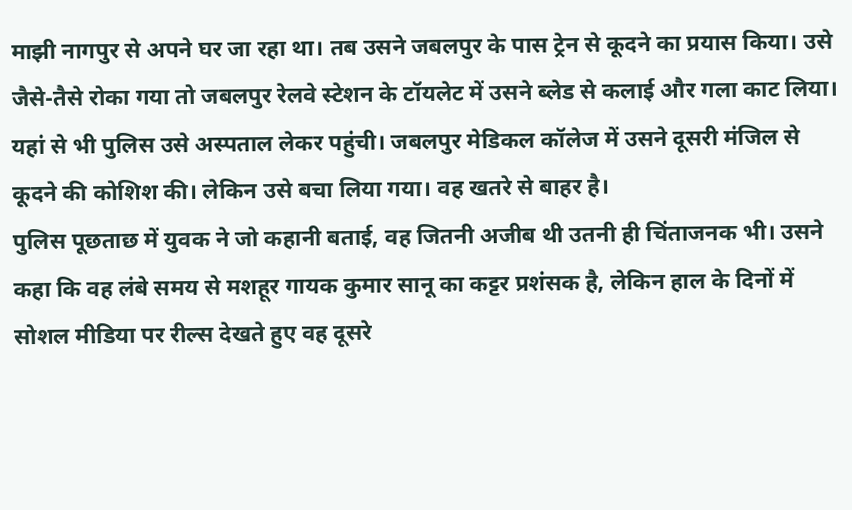माझी नागपुर से अपने घर जा रहा था। तब उसने जबलपुर के पास ट्रेन से कूदने का प्रयास किया। उसे जैसे-तैसे रोका गया तो जबलपुर रेलवे स्टेशन के टॉयलेट में उसने ब्लेड से कलाई और गला काट लिया। यहां से भी पुलिस उसे अस्पताल लेकर पहुंची। जबलपुर मेडिकल कॉलेज में उसने दूसरी मंजिल से कूदने की कोशिश की। लेकिन उसे बचा लिया गया। वह खतरे से बाहर है।
पुलिस पूछताछ में युवक ने जो कहानी बताई, वह जितनी अजीब थी उतनी ही चिंताजनक भी। उसने कहा कि वह लंबे समय से मशहूर गायक कुमार सानू का कट्टर प्रशंसक है, लेकिन हाल के दिनों में सोशल मीडिया पर रील्स देखते हुए वह दूसरे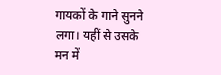गायकों के गाने सुनने लगा। यहीं से उसके मन में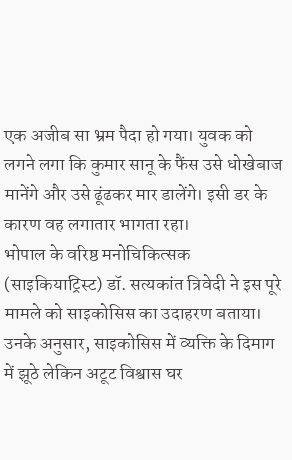एक अजीब सा भ्रम पैदा हो गया। युवक को लगने लगा कि कुमार सानू के फैंस उसे धोखेबाज मानेंगे और उसे ढूंढकर मार डालेंगे। इसी डर के कारण वह लगातार भागता रहा।
भोपाल के वरिष्ठ मनोचिकित्सक (साइकियाट्रिस्ट) डॉ. सत्यकांत त्रिवेदी ने इस पूरे मामले को साइकोसिस का उदाहरण बताया। उनके अनुसार, साइकोसिस में व्यक्ति के दिमाग में झूठे लेकिन अटूट विश्वास घर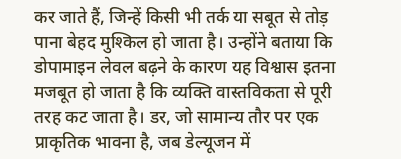कर जाते हैं, जिन्हें किसी भी तर्क या सबूत से तोड़ पाना बेहद मुश्किल हो जाता है। उन्होंने बताया कि डोपामाइन लेवल बढ़ने के कारण यह विश्वास इतना मजबूत हो जाता है कि व्यक्ति वास्तविकता से पूरी तरह कट जाता है। डर, जो सामान्य तौर पर एक प्राकृतिक भावना है, जब डेल्यूजन में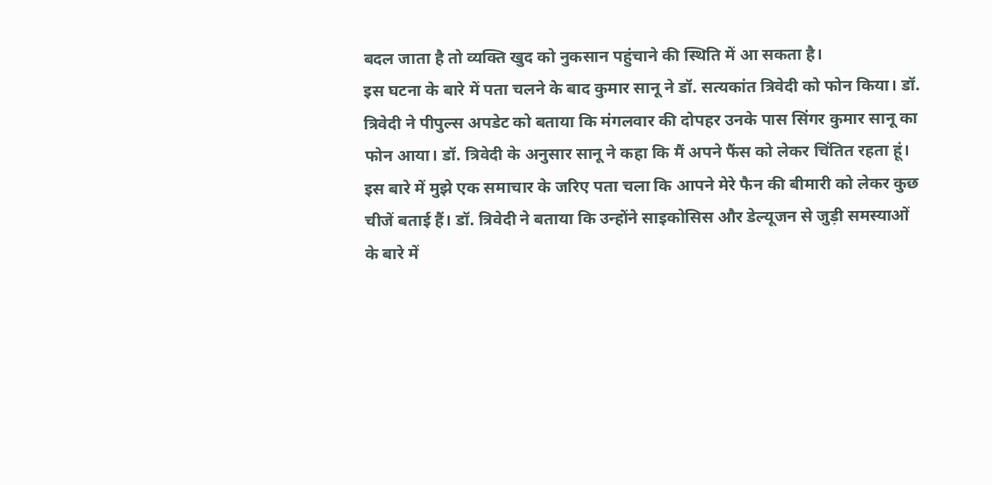बदल जाता है तो व्यक्ति खुद को नुकसान पहुंचाने की स्थिति में आ सकता है।
इस घटना के बारे में पता चलने के बाद कुमार सानू ने डॉ. सत्यकांत त्रिवेदी को फोन किया। डॉ. त्रिवेदी ने पीपुल्स अपडेट को बताया कि मंगलवार की दोपहर उनके पास सिंगर कुमार सानू का फोन आया। डॉ. त्रिवेदी के अनुसार सानू ने कहा कि मैं अपने फैंस को लेकर चिंतित रहता हूं। इस बारे में मुझे एक समाचार के जरिए पता चला कि आपने मेरे फैन की बीमारी को लेकर कुछ चीजें बताई हैं। डॉ. त्रिवेदी ने बताया कि उन्होंने साइकोसिस और डेल्यूजन से जुड़ी समस्याओं के बारे में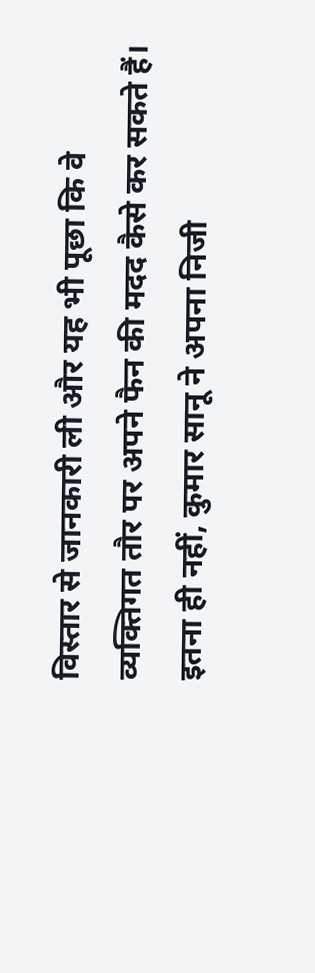विस्तार से जानकारी ली और यह भी पूछा कि वे व्यक्तिगत तौर पर अपने फैन की मदद कैसे कर सकते हैं। इतना ही नहीं, कुमार सानू ने अपना निजी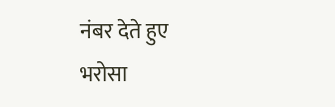नंबर देते हुए भरोसा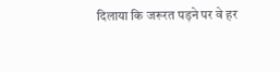दिलाया कि जरूरत पड़ने पर वे हर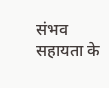संभव सहायता के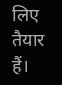लिए तैयार हैं।